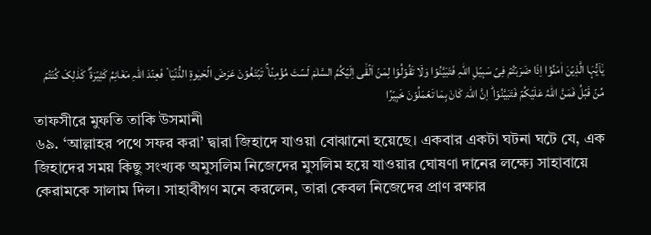یٰۤاَیُّہَا الَّذِیۡنَ اٰمَنُوۡۤا اِذَا ضَرَبۡتُمۡ فِیۡ سَبِیۡلِ اللّٰہِ فَتَبَیَّنُوۡا وَلَا تَقُوۡلُوۡا لِمَنۡ اَلۡقٰۤی اِلَیۡکُمُ السَّلٰمَ لَسۡتَ مُؤۡمِنًا ۚ تَبۡتَغُوۡنَ عَرَضَ الۡحَیٰوۃِ الدُّنۡیَا ۫ فَعِنۡدَ اللّٰہِ مَغَانِمُ کَثِیۡرَۃٌ ؕ کَذٰلِکَ کُنۡتُمۡ مِّنۡ قَبۡلُ فَمَنَّ اللّٰہُ عَلَیۡکُمۡ فَتَبَیَّنُوۡا ؕ اِنَّ اللّٰہَ کَانَ بِمَا تَعۡمَلُوۡنَ خَبِیۡرًا
তাফসীরে মুফতি তাকি উসমানী
৬৯. ‘আল্লাহর পথে সফর করা’ দ্বারা জিহাদে যাওয়া বোঝানো হয়েছে। একবার একটা ঘটনা ঘটে যে, এক জিহাদের সময় কিছু সংখ্যক অমুসলিম নিজেদের মুসলিম হয়ে যাওয়ার ঘোষণা দানের লক্ষ্যে সাহাবায়ে কেরামকে সালাম দিল। সাহাবীগণ মনে করলেন, তারা কেবল নিজেদের প্রাণ রক্ষার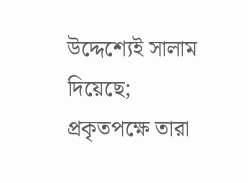উদ্দেশ্যেই সালাম দিয়েছে; প্রকৃতপক্ষে তারা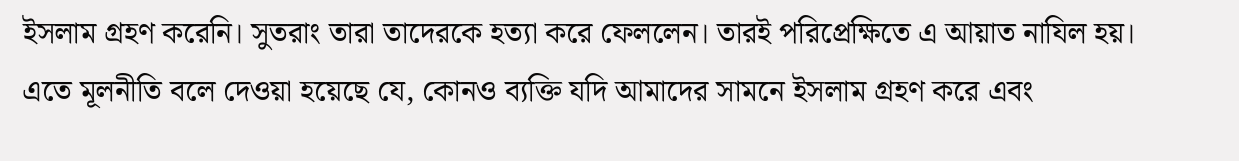ইসলাম গ্রহণ করেনি। সুতরাং তারা তাদেরকে হত্যা করে ফেললেন। তারই পরিপ্রেক্ষিতে এ আয়াত নাযিল হয়। এতে মূলনীতি বলে দেওয়া হয়েছে যে, কোনও ব্যক্তি যদি আমাদের সামনে ইসলাম গ্রহণ করে এবং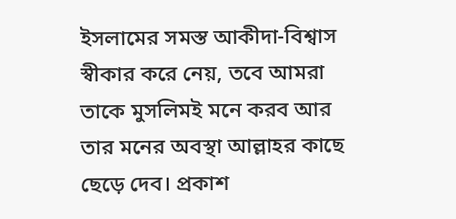ইসলামের সমস্ত আকীদা-বিশ্বাস স্বীকার করে নেয়, তবে আমরা তাকে মুসলিমই মনে করব আর তার মনের অবস্থা আল্লাহর কাছে ছেড়ে দেব। প্রকাশ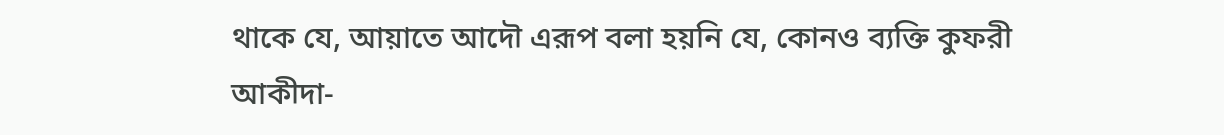থাকে যে, আয়াতে আদৌ এরূপ বলা হয়নি যে, কোনও ব্যক্তি কুফরী আকীদা-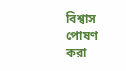বিশ্বাস পোষণ করা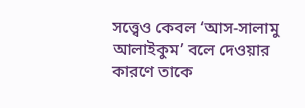সত্ত্বেও কেবল ‘আস-সালামু আলাইকুম’ বলে দেওয়ার কারণে তাকে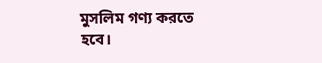মুসলিম গণ্য করতে হবে।